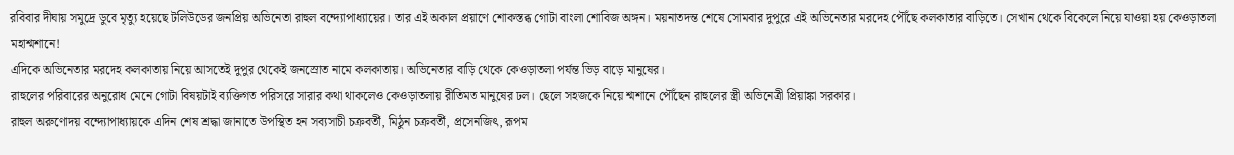রবিবার দীঘায় সমুদ্রে ডুবে মৃত্যু হয়েছে টলিউডের জনপ্রিয় অভিনেতা রাহুল বন্দ্যোপাধ্যায়ের। তার এই অকাল প্রয়াণে শোকস্তব্ধ গোটা বাংলা শোবিজ অঙ্গন। ময়নাতদন্ত শেষে সোমবার দুপুরে এই অভিনেতার মরদেহ পৌঁছে কলকাতার বাড়িতে। সেখান থেকে বিকেলে নিয়ে যাওয়া হয় কেওড়াতলা মহাশ্মশানে!
এদিকে অভিনেতার মরদেহ কলকাতায় নিয়ে আসতেই দুপুর থেকেই জনস্রোত নামে কলকাতায়। অভিনেতার বাড়ি থেকে কেওড়াতলা পর্যন্ত ভিড় বাড়ে মানুষের।
রাহুলের পরিবারের অনুরোধ মেনে গোটা বিষয়টাই ব্যক্তিগত পরিসরে সারার কথা থাকলেও কেওড়াতলায় রীতিমত মানুষের ঢল। ছেলে সহজকে নিয়ে শ্মশানে পৌঁছেন রাহুলের স্ত্রী অভিনেত্রী প্রিয়াঙ্কা সরকার।
রাহুল অরুণোদয় বন্দ্যোপাধ্যায়কে এদিন শেষ শ্রদ্ধা জানাতে উপস্থিত হন সব্যসাচী চক্রবর্তী, মিঠুন চক্রবর্তী, প্রসেনজিৎ, রূপম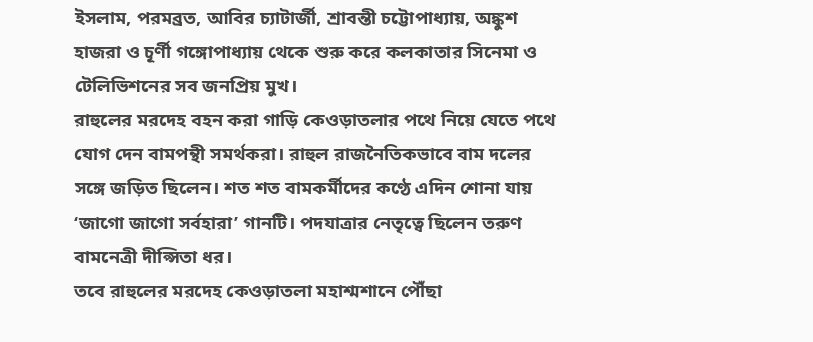ইসলাম, পরমব্রত, আবির চ্যাটার্জী, শ্রাবন্তী চট্টোপাধ্যায়, অঙ্কুশ হাজরা ও চূর্ণী গঙ্গোপাধ্যায় থেকে শুরু করে কলকাতার সিনেমা ও টেলিভিশনের সব জনপ্রিয় মুখ।
রাহুলের মরদেহ বহন করা গাড়ি কেওড়াতলার পথে নিয়ে যেতে পথে যোগ দেন বামপন্থী সমর্থকরা। রাহুল রাজনৈতিকভাবে বাম দলের সঙ্গে জড়িত ছিলেন। শত শত বামকর্মীদের কণ্ঠে এদিন শোনা যায় ‘জাগো জাগো সর্বহারা’ গানটি। পদযাত্রার নেতৃত্বে ছিলেন তরুণ বামনেত্রী দীপ্সিতা ধর।
তবে রাহুলের মরদেহ কেওড়াতলা মহাশ্মশানে পৌঁছা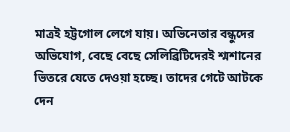মাত্রই হট্টগোল লেগে যায়। অভিনেতার বন্ধুদের অভিযোগ, বেছে বেছে সেলিব্রিটিদেরই শ্মশানের ভিতরে যেতে দেওয়া হচ্ছে। তাদের গেটে আটকে দেন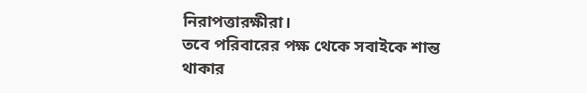নিরাপত্তারক্ষীরা।
তবে পরিবারের পক্ষ থেকে সবাইকে শান্ত থাকার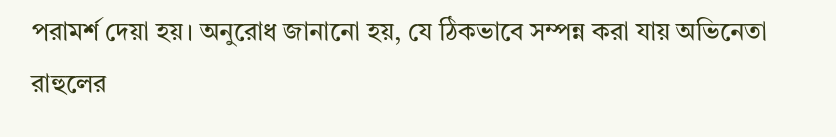পরামর্শ দেয়া হয়। অনুরোধ জানানো হয়, যে ঠিকভাবে সম্পন্ন করা যায় অভিনেতা রাহুলের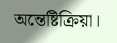অন্তেষ্টিক্রিয়া।